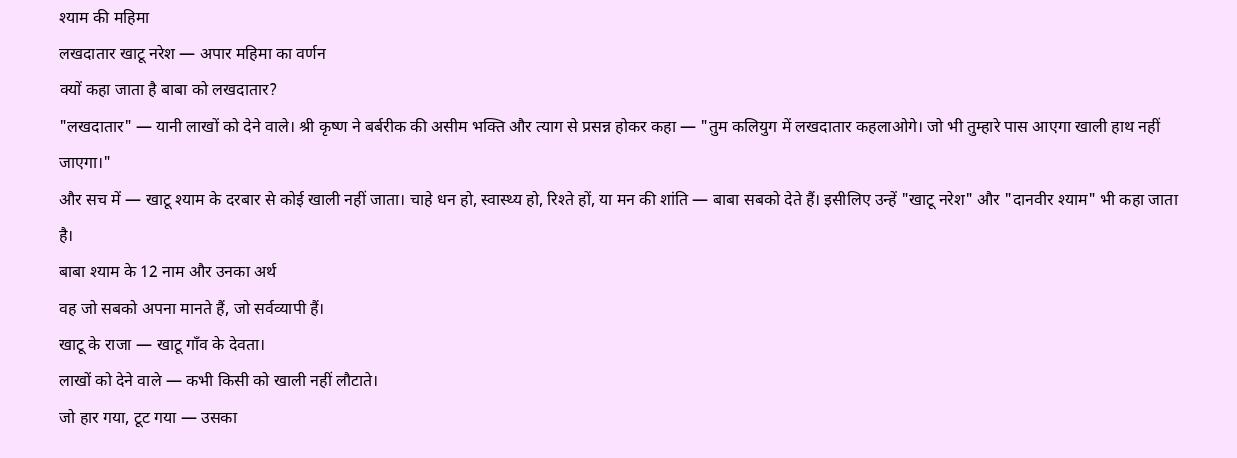श्याम की महिमा
लखदातार खाटू नरेश — अपार महिमा का वर्णन
क्यों कहा जाता है बाबा को लखदातार?
"लखदातार" — यानी लाखों को देने वाले। श्री कृष्ण ने बर्बरीक की असीम भक्ति और त्याग से प्रसन्न होकर कहा — "तुम कलियुग में लखदातार कहलाओगे। जो भी तुम्हारे पास आएगा खाली हाथ नहीं जाएगा।"
और सच में — खाटू श्याम के दरबार से कोई खाली नहीं जाता। चाहे धन हो, स्वास्थ्य हो, रिश्ते हों, या मन की शांति — बाबा सबको देते हैं। इसीलिए उन्हें "खाटू नरेश" और "दानवीर श्याम" भी कहा जाता है।
बाबा श्याम के 12 नाम और उनका अर्थ
वह जो सबको अपना मानते हैं, जो सर्वव्यापी हैं।
खाटू के राजा — खाटू गाँव के देवता।
लाखों को देने वाले — कभी किसी को खाली नहीं लौटाते।
जो हार गया, टूट गया — उसका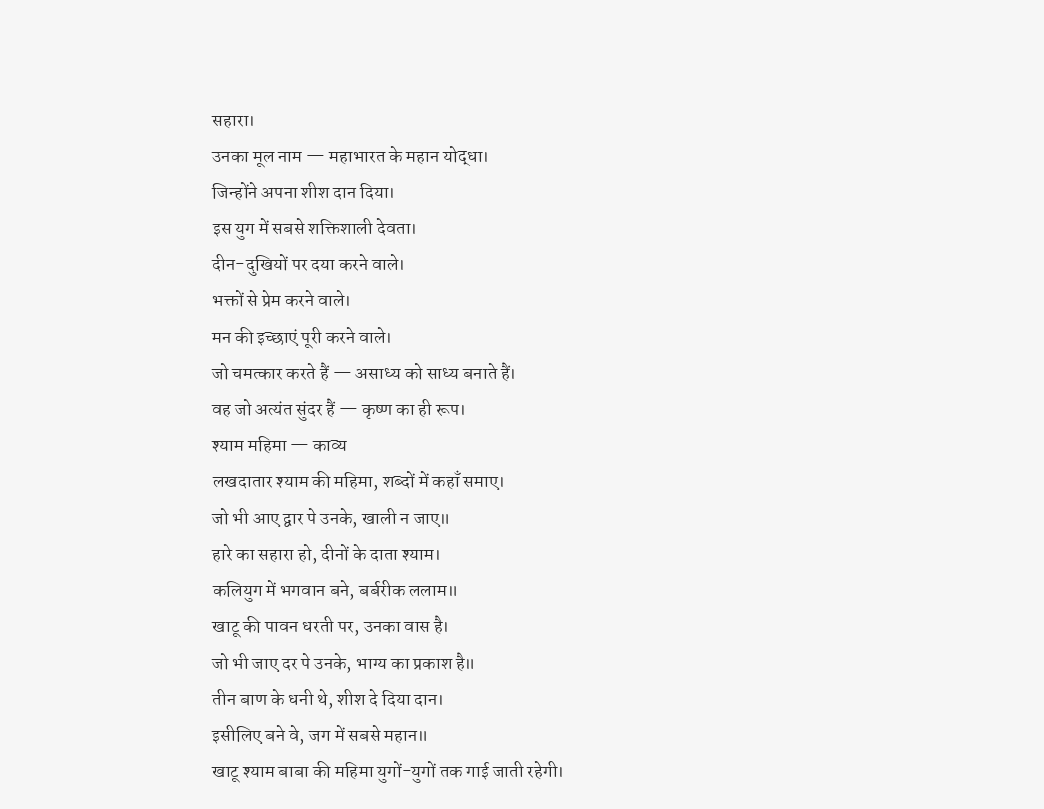सहारा।
उनका मूल नाम — महाभारत के महान योद्धा।
जिन्होंने अपना शीश दान दिया।
इस युग में सबसे शक्तिशाली देवता।
दीन-दुखियों पर दया करने वाले।
भक्तों से प्रेम करने वाले।
मन की इच्छाएं पूरी करने वाले।
जो चमत्कार करते हैं — असाध्य को साध्य बनाते हैं।
वह जो अत्यंत सुंदर हैं — कृष्ण का ही रूप।
श्याम महिमा — काव्य
लखदातार श्याम की महिमा, शब्दों में कहाँ समाए।
जो भी आए द्वार पे उनके, खाली न जाए॥
हारे का सहारा हो, दीनों के दाता श्याम।
कलियुग में भगवान बने, बर्बरीक ललाम॥
खाटू की पावन धरती पर, उनका वास है।
जो भी जाए दर पे उनके, भाग्य का प्रकाश है॥
तीन बाण के धनी थे, शीश दे दिया दान।
इसीलिए बने वे, जग में सबसे महान॥
खाटू श्याम बाबा की महिमा युगों-युगों तक गाई जाती रहेगी।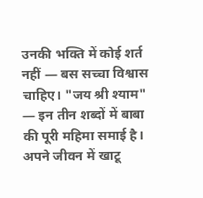उनकी भक्ति में कोई शर्त नहीं — बस सच्चा विश्वास चाहिए। "जय श्री श्याम" — इन तीन शब्दों में बाबा की पूरी महिमा समाई है। अपने जीवन में खाटू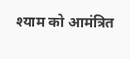श्याम को आमंत्रित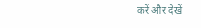करें और देखें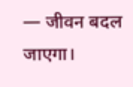— जीवन बदल जाएगा।